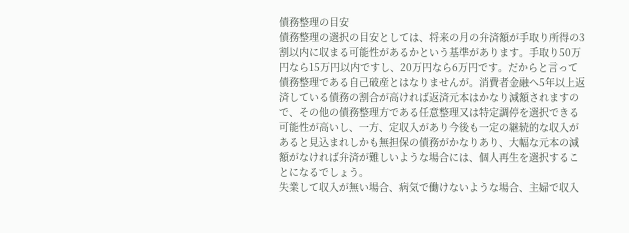債務整理の目安
債務整理の選択の目安としては、将来の月の弁済額が手取り所得の3割以内に収まる可能性があるかという基準があります。手取り50万円なら15万円以内ですし、20万円なら6万円です。だからと言って債務整理である自己破産とはなりませんが。消費者金融へ5年以上返済している債務の割合が高ければ返済元本はかなり減額されますので、その他の債務整理方である任意整理又は特定調停を選択できる可能性が高いし、一方、定収入があり今後も一定の継続的な収入があると見込まれしかも無担保の債務がかなりあり、大幅な元本の減額がなければ弁済が難しいような場合には、個人再生を選択することになるでしょう。
失業して収入が無い場合、病気で働けないような場合、主婦で収入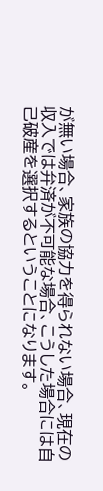が無い場合、家族の協力を得られない場合、現在の収入では弁済が不可能な場合、こうした場合には自己破産を選択するということになります。